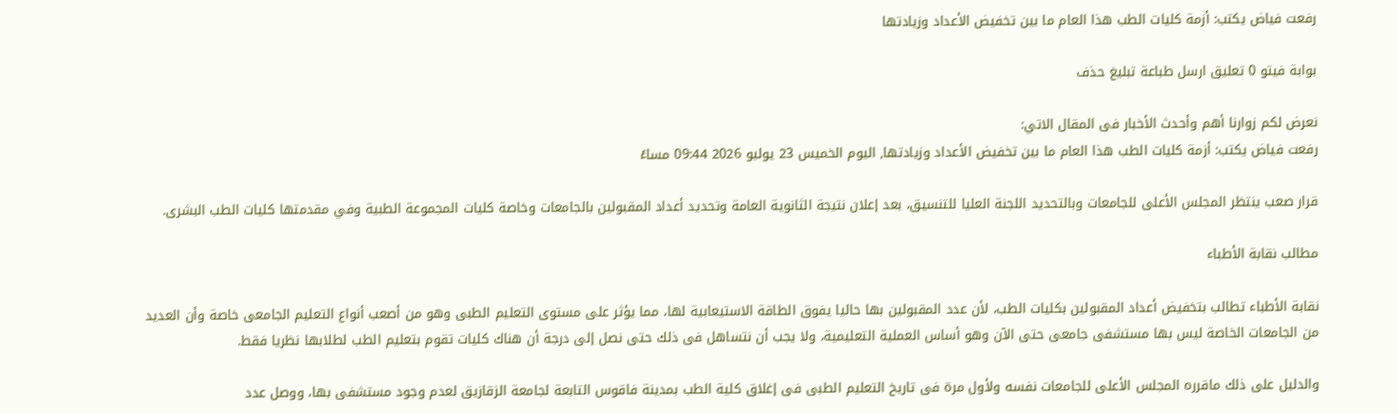رفعت فياض يكتب: أزمة كليات الطب هذا العام ما بين تخفيض الأعداد وزيادتها

بوابة فيتو 0 تعليق ارسل طباعة تبليغ حذف

نعرض لكم زوارنا أهم وأحدث الأخبار فى المقال الاتي:
رفعت فياض يكتب: أزمة كليات الطب هذا العام ما بين تخفيض الأعداد وزيادتها, اليوم الخميس 23 يوليو 2026 09:44 مساءً

قرار صعب ينتظر المجلس الأعلى للجامعات وبالتحديد اللجنة العليا للتنسيق، بعد إعلان نتيجة الثانوية العامة وتحديد أعداد المقبولين بالجامعات وخاصة كليات المجموعة الطبية وفي مقدمتها كليات الطب البشرى.

مطالب نقابة الأطباء

نقابة الأطباء تطالب بتخفيض أعداد المقبولين بكليات الطب، لأن عدد المقبولين بها حاليا يفوق الطاقة الاستيعابية لها، مما يؤثر على مستوى التعليم الطبى وهو من أصعب أنواع التعليم الجامعى خاصة وأن العديد من الجامعات الخاصة ليس بها مستشفى جامعى حتى الآن وهو أساس العملية التعليمية، ولا يجب أن نتساهل فى ذلك حتى نصل إلى درجة أن هناك كليات تقوم بتعليم الطب لطلابها نظريا فقط.

والدليل على ذلك ماقرره المجلس الأعلى للجامعات نفسه ولأول مرة فى تاريخ التعليم الطبى فى إغلاق كلية الطب بمدينة فاقوس التابعة لجامعة الزقازيق لعدم وجود مستشفى بها، ووصل عدد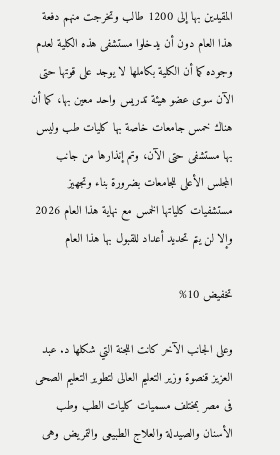المقيدين بها إلى 1200 طالب وتخرجت منهم دفعة هذا العام دون أن يدخلوا مستشفى هذه الكلية لعدم وجوده كما أن الكلية بكاملها لا يوجد على قوتها حتى الآن سوى عضو هيئة تدريس واحد معين بها، كما أن هناك خمس جامعات خاصة بها كليات طب وليس بها مستشفى حتى الآن، وتم إنذارها من جانب المجلس الأعلى للجامعات بضرورة بناء وتجهيز مستشفيات كلياتها الخمس مع نهاية هذا العام 2026 وإلا لن يتم تحديد أعداد للقبول بها هذا العام

تخفيض 10%

وعلى الجانب الآخر كانت اللجنة التي شكلها د. عبد العزيز قنصوة وزير التعليم العالى لتطوير التعليم الصحى فى مصر بمختلف مسميات كليات الطب وطب الأسنان والصيدلة والعلاج الطبيعى والتمريض وهى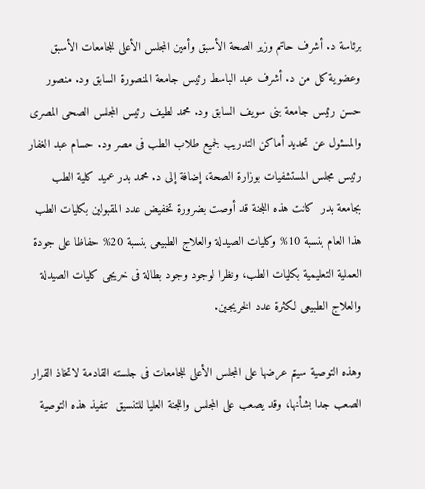برئاسة د. أشرف حاتم وزير الصحة الأسبق وأمين المجلس الأعلى للجامعات الأسبق وعضوية كل من د. أشرف عبد الباسط رئيس جامعة المنصورة السابق ود. منصور حسن رئيس جامعة بنى سويف السابق ود. محمد لطيف رئيس المجلس الصحى المصرى والمسئول عن تحديد أماكن التدريب لجميع طلاب الطب فى مصر ود. حسام عبد الغفار رئيس مجلس المستشفيات بوزارة الصحة، إضافة إلى د. محمد بدر عميد كلية الطب بجامعة بدر  كانت هذه اللجنة قد أوصت بضرورة تخفيض عدد المقبولين بكليات الطب هذا العام بنسبة 10% وكليات الصيدلة والعلاج الطبيعى بنسبة 20% حفاظا على جودة العملية التعليمية بكليات الطب، ونظرا لوجود وجود بطالة فى خريجى كليات الصيدلة والعلاج الطبيعى لكثرة عدد الخريجين.

وهذه التوصية سيتم عرضها على المجلس الأعلى للجامعات فى جلسته القادمة لاتخاذ القرار الصعب جدا بشأنها، وقد يصعب على المجلس واللجنة العليا للتنسيق  تنفيذ هذه التوصية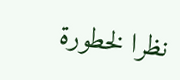نظرا لخطورة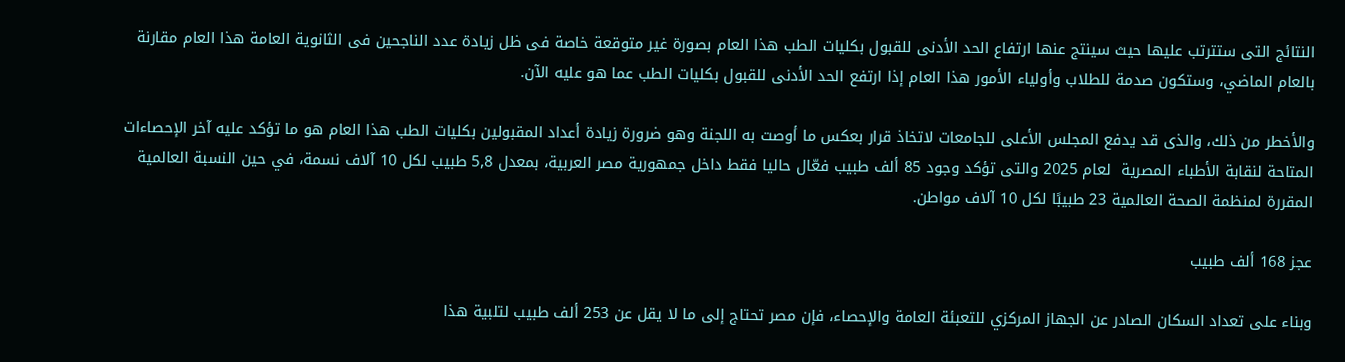النتائج التى ستترتب عليها حيث سينتج عنها ارتفاع الحد الأدنى للقبول بكليات الطب هذا العام بصورة غير متوقعة خاصة فى ظل زيادة عدد الناجحين فى الثانوية العامة هذا العام مقارنة بالعام الماضي، وستكون صدمة للطلاب وأولياء الأمور هذا العام إذا ارتفع الحد الأدنى للقبول بكليات الطب عما هو عليه الآن.

والأخطر من ذلك، والذى قد يدفع المجلس الأعلى للجامعات لاتخاذ قرار بعكس ما أوصت به اللجنة وهو ضرورة زيادة أعداد المقبولين بكليات الطب هذا العام هو ما تؤكد عليه آخر الإحصاءات المتاحة لنقابة الأطباء المصرية  لعام 2025 والتى تؤكد وجود 85 ألف طبيب فعّال حاليا فقط داخل جمهورية مصر العربية، بمعدل 5,8 طبيب لكل 10 آلاف نسمة، في حين النسبة العالمية المقررة لمنظمة الصحة العالمية 23 طبيبًا لكل 10 آلاف مواطن.

عجز 168 ألف طبيب

وبناء على تعداد السكان الصادر عن الجهاز المركزي للتعبئة العامة والإحصاء، فإن مصر تحتاج إلى ما لا يقل عن 253 ألف طبيب لتلبية هذا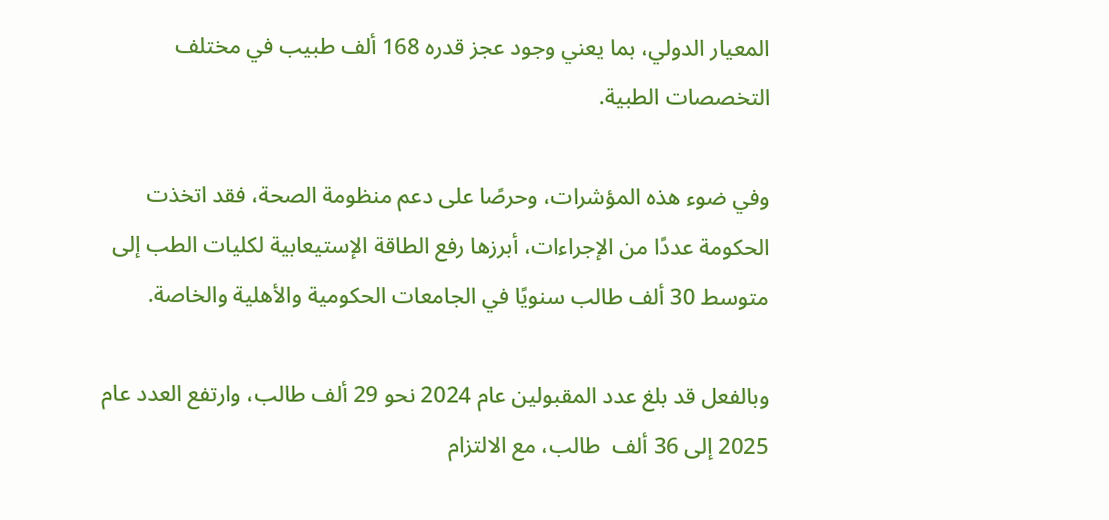المعيار الدولي، بما يعني وجود عجز قدره 168 ألف طبيب في مختلف التخصصات الطبية.

وفي ضوء هذه المؤشرات، وحرصًا على دعم منظومة الصحة، فقد اتخذت الحكومة عددًا من الإجراءات، أبرزها رفع الطاقة الإستيعابية لكليات الطب إلى متوسط 30 ألف طالب سنويًا في الجامعات الحكومية والأهلية والخاصة.

وبالفعل قد بلغ عدد المقبولين عام 2024 نحو 29 ألف طالب، وارتفع العدد عام 2025 إلى 36 ألف  طالب، مع الالتزام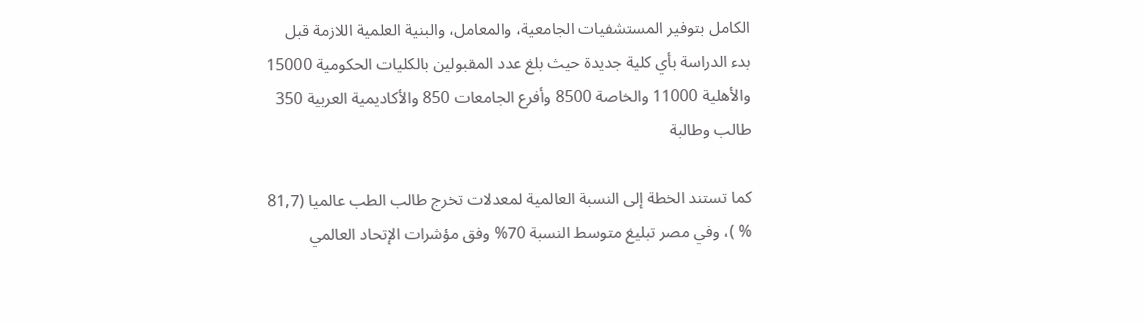الكامل بتوفير المستشفيات الجامعية، والمعامل، والبنية العلمية اللازمة قبل بدء الدراسة بأي كلية جديدة حيث بلغ عدد المقبولين بالكليات الحكومية 15000 والأهلية 11000 والخاصة 8500 وأفرع الجامعات 850 والأكاديمية العربية 350 طالب وطالبة

كما تستند الخطة إلى النسبة العالمية لمعدلات تخرج طالب الطب عالميا (81,7 % )، وفي مصر تبليغ متوسط النسبة 70% وفق مؤشرات الإتحاد العالمي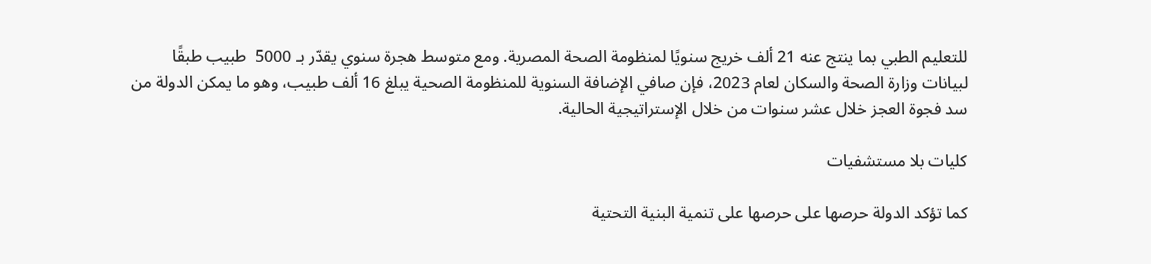للتعليم الطبي بما ينتج عنه 21 ألف خريج سنويًا لمنظومة الصحة المصرية. ومع متوسط هجرة سنوي يقدّر بـ 5000  طبيب طبقًا لبيانات وزارة الصحة والسكان لعام 2023، فإن صافي الإضافة السنوية للمنظومة الصحية يبلغ 16 ألف طبيب، وهو ما يمكن الدولة من سد فجوة العجز خلال عشر سنوات من خلال الإستراتيجية الحالية.

كليات بلا مستشفيات

كما تؤكد الدولة حرصها على حرصها على تنمية البنية التحتية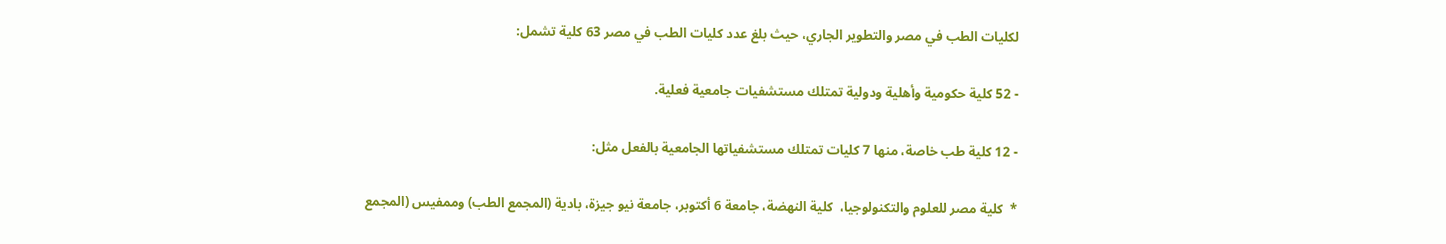لكليات الطب في مصر والتطوير الجاري، حيث بلغ عدد كليات الطب في مصر 63 كلية تشمل:

- 52 كلية حكومية وأهلية ودولية تمتلك مستشفيات جامعية فعلية.

- 12 كلية طب خاصة، منها 7 كليات تمتلك مستشفياتها الجامعية بالفعل مثل:

*  كلية مصر للعلوم والتكنولوجيا،  كلية النهضة، جامعة 6 أكتوبر، جامعة نيو جيزة، بادية (المجمع الطب) وممفيس (المجمع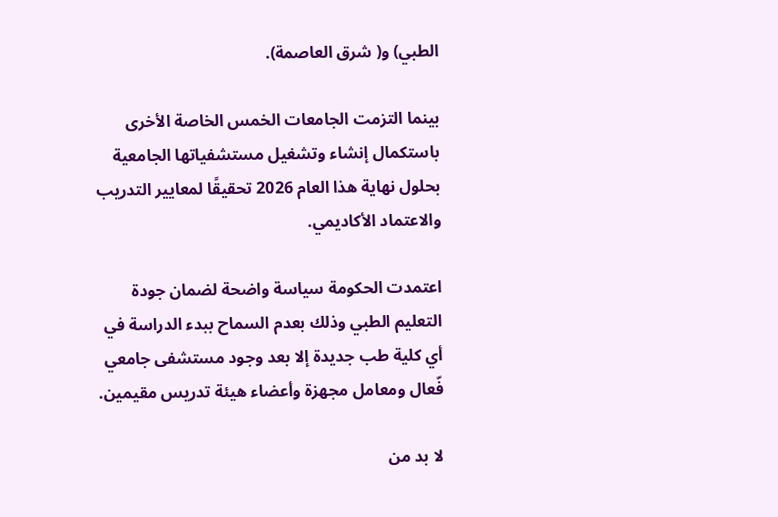الطبي) و( شرق العاصمة).

بينما التزمت الجامعات الخمس الخاصة الأخرى باستكمال إنشاء وتشغيل مستشفياتها الجامعية بحلول نهاية هذا العام 2026 تحقيقًا لمعايير التدريب والاعتماد الأكاديمي.

اعتمدت الحكومة سياسة واضحة لضمان جودة التعليم الطبي وذلك بعدم السماح ببدء الدراسة في أي كلية طب جديدة إلا بعد وجود مستشفى جامعي فّعال ومعامل مجهزة وأعضاء هيئة تدريس مقيمين.

لا بد من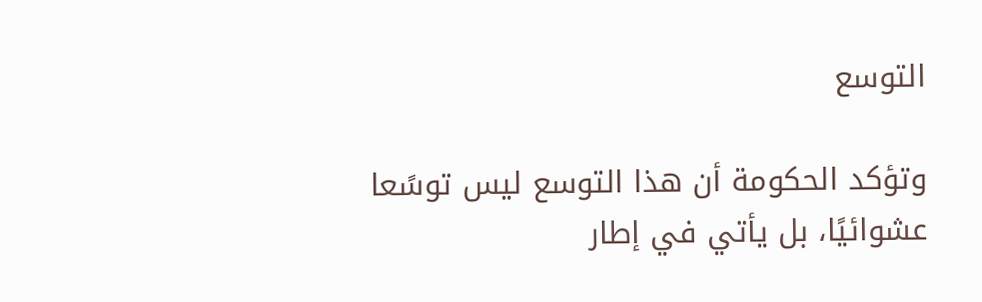التوسع

وتؤكد الحكومة أن هذا التوسع ليس توسًعا عشوائيًا، بل يأتي في إطار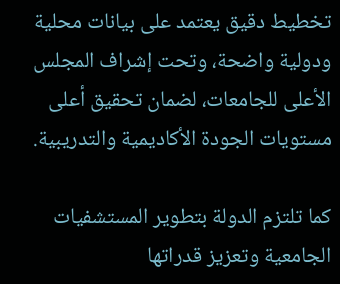تخطيط دقيق يعتمد على بيانات محلية ودولية واضحة، وتحت إشراف المجلس الأعلى للجامعات، لضمان تحقيق أعلى مستويات الجودة الأكاديمية والتدريبية.

كما تلتزم الدولة بتطوير المستشفيات الجامعية وتعزيز قدراتها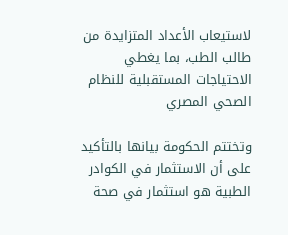لاستيعاب الأعداد المتزايدة من طالب الطب، بما يغطي الاحتياجات المستقبلية للنظام الصحي المصري

وتختتم الحكومة بيانها بالتأكيد على أن الاستثمار في الكوادر الطبية هو استثمار في صحة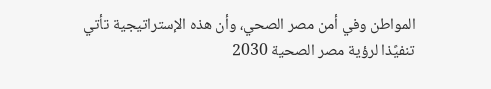المواطن وفي أمن مصر الصحي، وأن هذه الإستراتيجية تأتي تنفيًذا لرؤية مصر الصحية 2030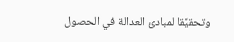وتحقيًقا لمبادئ العدالة في الحصول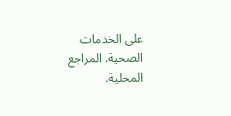على الخدمات الصحية. المراجع المحلية.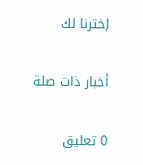إخترنا لك

أخبار ذات صلة

0 تعليق